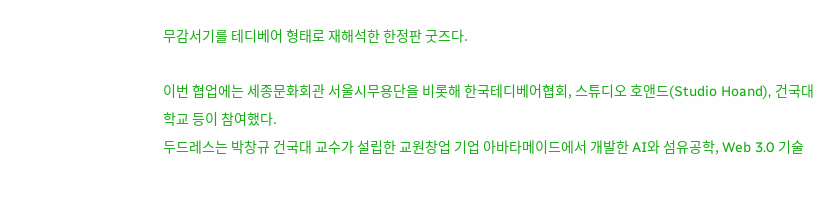무감서기를 테디베어 형태로 재해석한 한정판 굿즈다.

이번 협업에는 세종문화회관 서울시무용단을 비롯해 한국테디베어협회, 스튜디오 호앤드(Studio Hoand), 건국대학교 등이 참여했다.
두드레스는 박창규 건국대 교수가 설립한 교원창업 기업 아바타메이드에서 개발한 AI와 섬유공학, Web 3.0 기술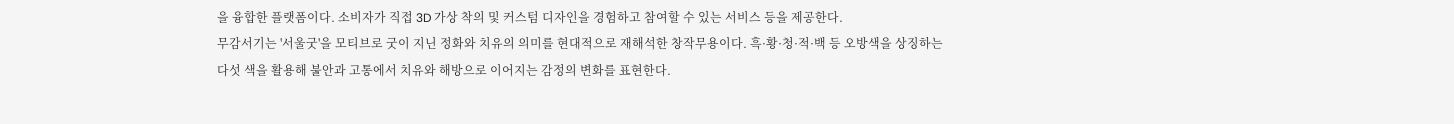을 융합한 플랫폼이다. 소비자가 직접 3D 가상 착의 및 커스텀 디자인을 경험하고 참여할 수 있는 서비스 등을 제공한다.
무감서기는 '서울굿'을 모티브로 굿이 지닌 정화와 치유의 의미를 현대적으로 재해석한 창작무용이다. 흑·황·청·적·백 등 오방색을 상징하는 다섯 색을 활용해 불안과 고통에서 치유와 해방으로 이어지는 감정의 변화를 표현한다.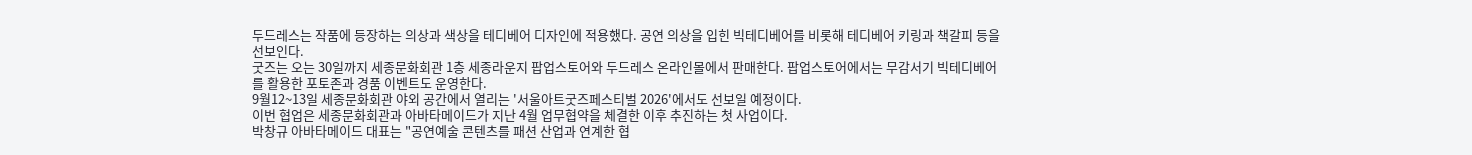두드레스는 작품에 등장하는 의상과 색상을 테디베어 디자인에 적용했다. 공연 의상을 입힌 빅테디베어를 비롯해 테디베어 키링과 책갈피 등을 선보인다.
굿즈는 오는 30일까지 세종문화회관 1층 세종라운지 팝업스토어와 두드레스 온라인몰에서 판매한다. 팝업스토어에서는 무감서기 빅테디베어를 활용한 포토존과 경품 이벤트도 운영한다.
9월12~13일 세종문화회관 야외 공간에서 열리는 '서울아트굿즈페스티벌 2026'에서도 선보일 예정이다.
이번 협업은 세종문화회관과 아바타메이드가 지난 4월 업무협약을 체결한 이후 추진하는 첫 사업이다.
박창규 아바타메이드 대표는 "공연예술 콘텐츠를 패션 산업과 연계한 협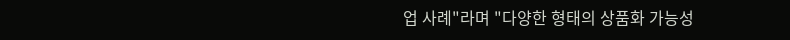업 사례"라며 "다양한 형태의 상품화 가능성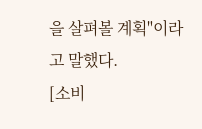을 살펴볼 계획"이라고 말했다.
[소비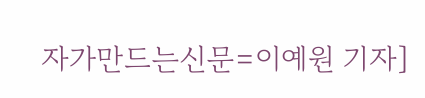자가만드는신문=이예원 기자]